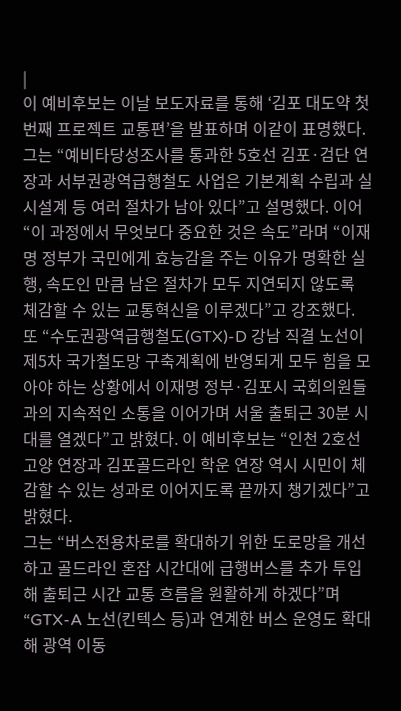|
이 예비후보는 이날 보도자료를 통해 ‘김포 대도약 첫 번째 프로젝트 교통편’을 발표하며 이같이 표명했다. 그는 “예비타당성조사를 통과한 5호선 김포·검단 연장과 서부권광역급행철도 사업은 기본계획 수립과 실시설계 등 여러 절차가 남아 있다”고 설명했다. 이어 “이 과정에서 무엇보다 중요한 것은 속도”라며 “이재명 정부가 국민에게 효능감을 주는 이유가 명확한 실행, 속도인 만큼 남은 절차가 모두 지연되지 않도록 체감할 수 있는 교통혁신을 이루겠다”고 강조했다.
또 “수도권광역급행철도(GTX)-D 강남 직결 노선이 제5차 국가철도망 구축계획에 반영되게 모두 힘을 모아야 하는 상황에서 이재명 정부·김포시 국회의원들과의 지속적인 소통을 이어가며 서울 출퇴근 30분 시대를 열겠다”고 밝혔다. 이 예비후보는 “인천 2호선 고양 연장과 김포골드라인 학운 연장 역시 시민이 체감할 수 있는 성과로 이어지도록 끝까지 챙기겠다”고 밝혔다.
그는 “버스전용차로를 확대하기 위한 도로망을 개선하고 골드라인 혼잡 시간대에 급행버스를 추가 투입해 출퇴근 시간 교통 흐름을 원활하게 하겠다”며 “GTX-A 노선(킨텍스 등)과 연계한 버스 운영도 확대해 광역 이동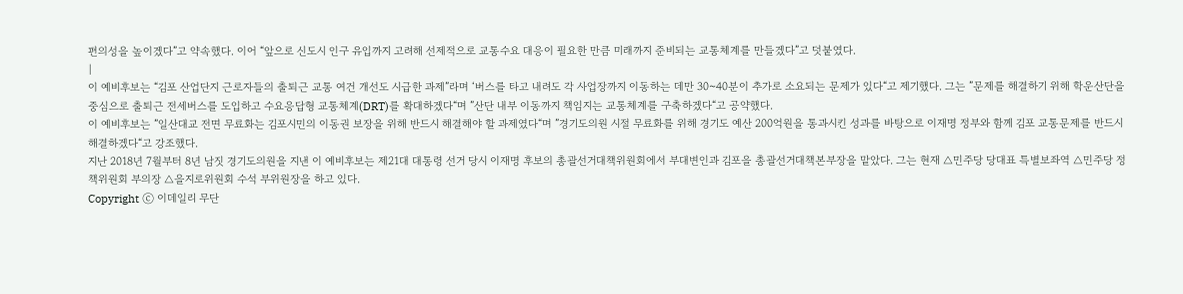편의성을 높이겠다”고 약속했다. 이어 “앞으로 신도시 인구 유입까지 고려해 선제적으로 교통수요 대응이 필요한 만큼 미래까지 준비되는 교통체계를 만들겠다”고 덧붙였다.
|
이 예비후보는 “김포 산업단지 근로자들의 출퇴근 교통 여건 개선도 시급한 과제”라며 ‘버스를 타고 내려도 각 사업장까지 이동하는 데만 30~40분이 추가로 소요되는 문제가 있다“고 제기했다. 그는 ”문제를 해결하기 위해 학운산단을 중심으로 출퇴근 전세버스를 도입하고 수요응답형 교통체계(DRT)를 확대하겠다“며 ”산단 내부 이동까지 책임지는 교통체계를 구축하겠다“고 공약했다.
이 예비후보는 ”일산대교 전면 무료화는 김포시민의 이동권 보장을 위해 반드시 해결해야 할 과제였다“며 ”경기도의원 시절 무료화를 위해 경기도 예산 200억원을 통과시킨 성과를 바탕으로 이재명 정부와 함께 김포 교통문제를 반드시 해결하겠다“고 강조했다.
지난 2018년 7월부터 8년 남짓 경기도의원을 지낸 이 예비후보는 제21대 대통령 선거 당시 이재명 후보의 총괄선거대책위원회에서 부대변인과 김포을 총괄선거대책본부장을 맡았다. 그는 현재 △민주당 당대표 특별보좌역 △민주당 정책위원회 부의장 △을지로위원회 수석 부위원장을 하고 있다.
Copyright ⓒ 이데일리 무단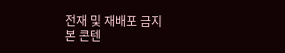전재 및 재배포 금지
본 콘텐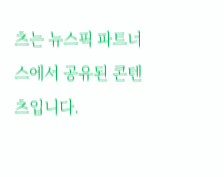츠는 뉴스픽 파트너스에서 공유된 콘텐츠입니다.